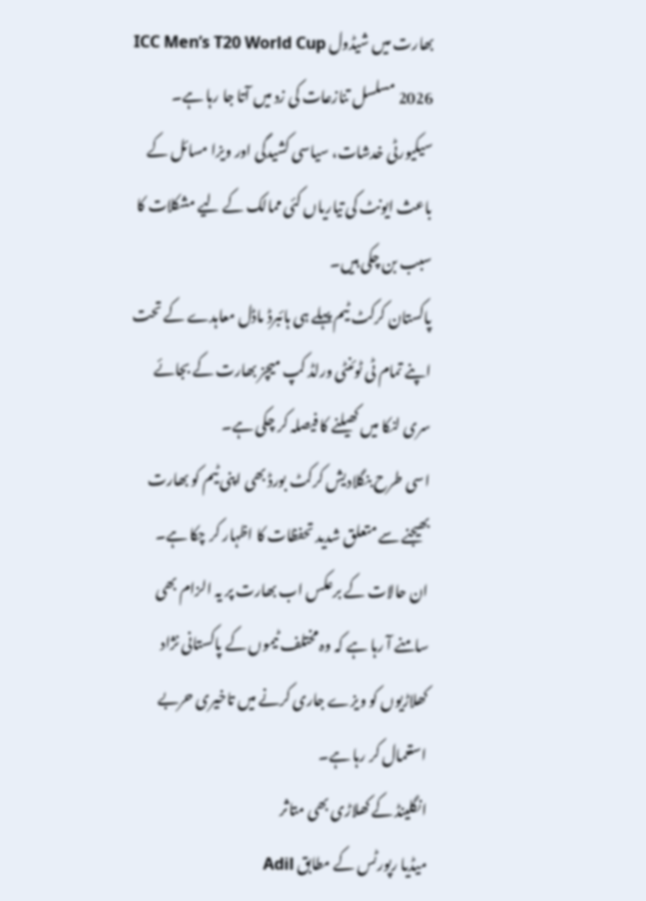بھارت میں شیڈول ICC Men’s T20 World Cup 2026 مسلسل تنازعات کی زد میں آتا جا رہا ہے۔
سیکیورٹی خدشات، سیاسی کشیدگی اور ویزا مسائل کے باعث ایونٹ کی تیاریاں کئی ممالک کے لیے مشکلات کا سبب بن چکی ہیں۔
پاکستان کرکٹ ٹیم پہلے ہی ہائبرڈ ماڈل معاہدے کے تحت اپنے تمام ٹی ٹوئنٹی ورلڈ کپ میچز بھارت کے بجائے سری لنکا میں کھیلنے کا فیصلہ کر چکی ہے۔
اسی طرح بنگلادیش کرکٹ بورڈ بھی اپنی ٹیم کو بھارت بھیجنے سے متعلق شدید تحفظات کا اظہار کر چکا ہے۔
ان حالات کے برعکس اب بھارت پر یہ الزام بھی سامنے آ رہا ہے کہ وہ مختلف ٹیموں کے پاکستانی نژاد کھلاڑیوں کو ویزے جاری کرنے میں تاخیری حربے استعمال کر رہا ہے۔
انگلینڈ کے کھلاڑی بھی متاثر
میڈیا رپورٹس کے مطابق Adil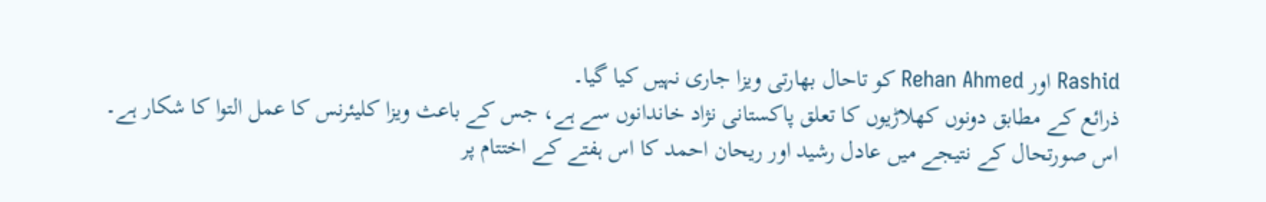Rashid اور Rehan Ahmed کو تاحال بھارتی ویزا جاری نہیں کیا گیا۔
ذرائع کے مطابق دونوں کھلاڑیوں کا تعلق پاکستانی نژاد خاندانوں سے ہے، جس کے باعث ویزا کلیئرنس کا عمل التوا کا شکار ہے۔
اس صورتحال کے نتیجے میں عادل رشید اور ریحان احمد کا اس ہفتے کے اختتام پر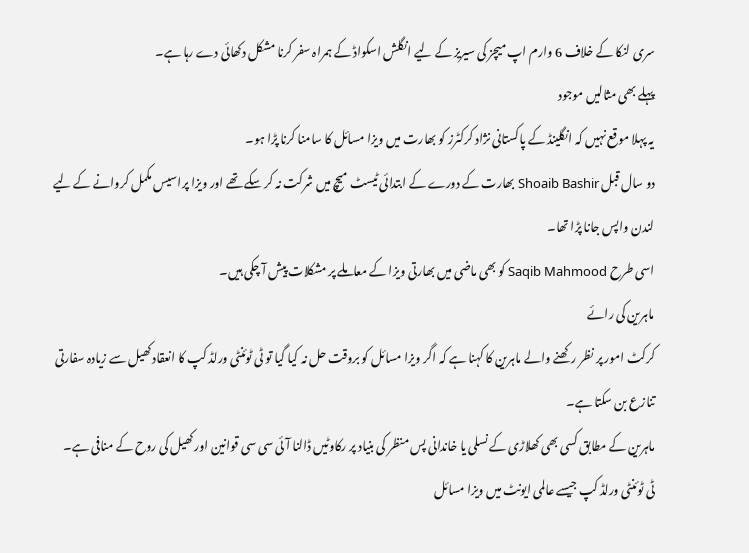سری لنکا کے خلاف 6 وارم اپ میچز کی سیریز کے لیے انگلش اسکواڈ کے ہمراہ سفر کرنا مشکل دکھائی دے رہا ہے۔
پہلے بھی مثالیں موجود
یہ پہلا موقع نہیں کہ انگلینڈ کے پاکستانی نژاد کرکٹرز کو بھارت میں ویزا مسائل کا سامنا کرنا پڑا ہو۔
دو سال قبل Shoaib Bashir بھارت کے دورے کے ابتدائی ٹیسٹ میچ میں شرکت نہ کر سکے تھے اور ویزا پراسیس مکمل کروانے کے لیے لندن واپس جانا پڑا تھا۔
اسی طرح Saqib Mahmood کو بھی ماضی میں بھارتی ویزا کے معاملے پر مشکلات پیش آ چکی ہیں۔
ماہرین کی رائے
کرکٹ امور پر نظر رکھنے والے ماہرین کا کہنا ہے کہ اگر ویزا مسائل کو بروقت حل نہ کیا گیا تو ٹی ٹوئنٹی ورلڈ کپ کا انعقاد کھیل سے زیادہ سفارتی تنازع بن سکتا ہے۔
ماہرین کے مطابق کسی بھی کھلاڑی کے نسلی یا خاندانی پس منظر کی بنیاد پر رکاوٹیں ڈالنا آئی سی سی قوانین اور کھیل کی روح کے منافی ہے۔
ٹی ٹوئنٹی ورلڈ کپ جیسے عالمی ایونٹ میں ویزا مسائل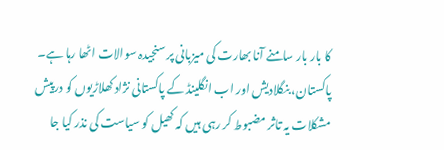کا بار بار سامنے آنا بھارت کی میزبانی پر سنجیدہ سوالات اٹھا رہا ہے۔
پاکستان، بنگلادیش اور اب انگلینڈ کے پاکستانی نژاد کھلاڑیوں کو درپیش مشکلات یہ تاثر مضبوط کر رہی ہیں کہ کھیل کو سیاست کی نذر کیا جا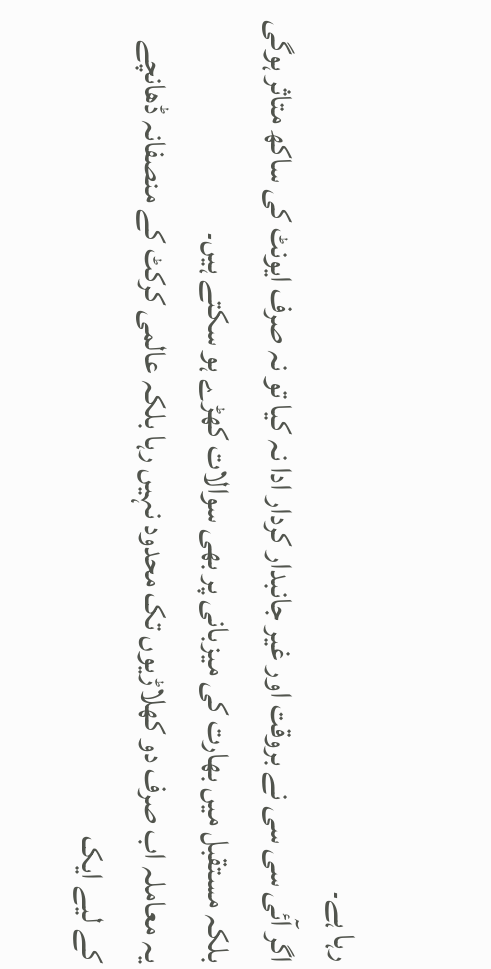رہا ہے۔
اگر آئی سی سی نے بروقت اور غیر جانبدار کردار ادا نہ کیا تو نہ صرف ایونٹ کی ساکھ متاثر ہوگی بلکہ مستقبل میں بھارت کی میزبانی پر بھی سوالات کھڑے ہو سکتے ہیں۔
یہ معاملہ اب صرف دو کھلاڑیوں تک محدود نہیں رہا بلکہ عالمی کرکٹ کے منصفانہ ڈھانچے کے لیے ایک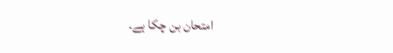امتحان بن چکا ہے۔